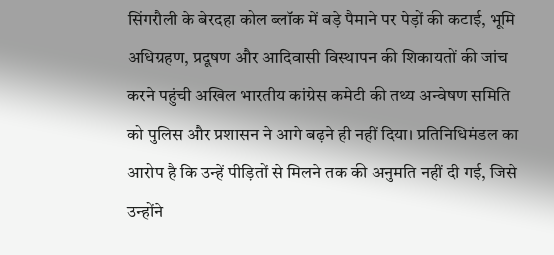सिंगरौली के बेरदहा कोल ब्लॉक में बड़े पैमाने पर पेड़ों की कटाई, भूमि अधिग्रहण, प्रदूषण और आदिवासी विस्थापन की शिकायतों की जांच करने पहुंची अखिल भारतीय कांग्रेस कमेटी की तथ्य अन्वेषण समिति को पुलिस और प्रशासन ने आगे बढ़ने ही नहीं दिया। प्रतिनिधिमंडल का आरोप है कि उन्हें पीड़ितों से मिलने तक की अनुमति नहीं दी गई, जिसे उन्होंने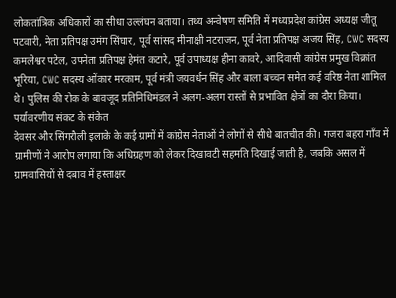लोकतांत्रिक अधिकारों का सीधा उल्लंघन बताया। तथ्य अन्वेषण समिति में मध्यप्रदेश कांग्रेस अध्यक्ष जीतू पटवारी, नेता प्रतिपक्ष उमंग सिंघार, पूर्व सांसद मीनाक्षी नटराजन, पूर्व नेता प्रतिपक्ष अजय सिंह, CWC सदस्य कमलेश्वर पटेल, उपनेता प्रतिपक्ष हेमंत कटारे, पूर्व उपाध्यक्ष हीना कावरे, आदिवासी कांग्रेस प्रमुख विक्रांत भूरिया, CWC सदस्य ओंकार मरकाम, पूर्व मंत्री जयवर्धन सिंह और बाला बच्चन समेत कई वरिष्ठ नेता शामिल थे। पुलिस की रोक के बावजूद प्रतिनिधिमंडल ने अलग-अलग रास्तों से प्रभावित क्षेत्रों का दौरा किया।
पर्यावरणीय संकट के संकेत
देवसर और सिंगरौली इलाके के कई ग्रामों में कांग्रेस नेताओं ने लोगों से सीधे बातचीत की। गजरा बहरा गाँव में ग्रामीणों ने आरोप लगाया कि अधिग्रहण को लेकर दिखावटी सहमति दिखाई जाती है, जबकि असल में ग्रामवासियों से दबाव में हस्ताक्षर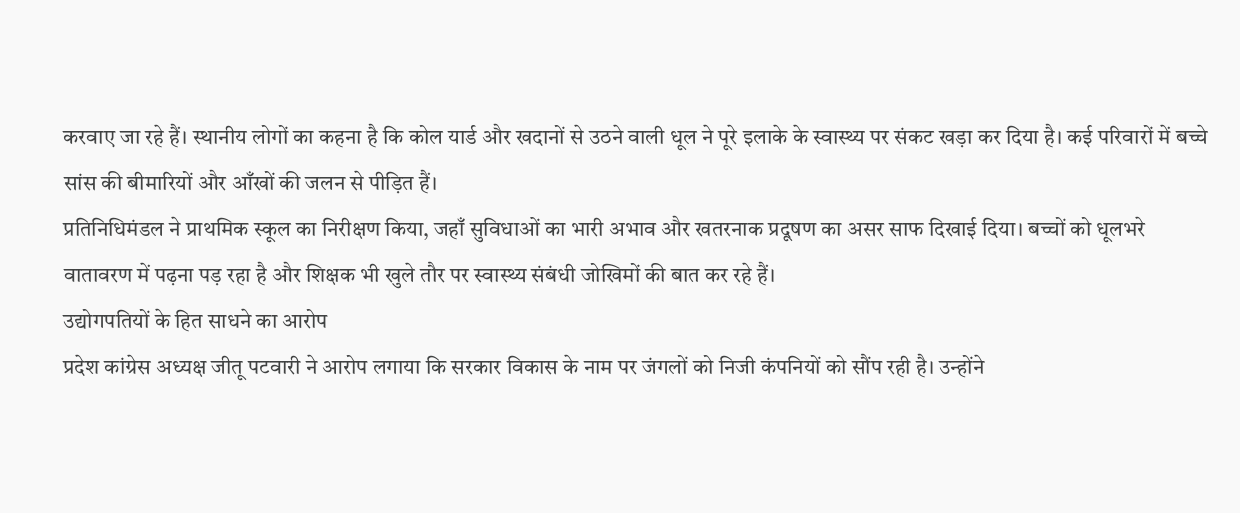करवाए जा रहे हैं। स्थानीय लोगों का कहना है कि कोल यार्ड और खदानों से उठने वाली धूल ने पूरे इलाके के स्वास्थ्य पर संकट खड़ा कर दिया है। कई परिवारों में बच्चे सांस की बीमारियों और आँखों की जलन से पीड़ित हैं।
प्रतिनिधिमंडल ने प्राथमिक स्कूल का निरीक्षण किया, जहाँ सुविधाओं का भारी अभाव और खतरनाक प्रदूषण का असर साफ दिखाई दिया। बच्चों को धूलभरे वातावरण में पढ़ना पड़ रहा है और शिक्षक भी खुले तौर पर स्वास्थ्य संबंधी जोखिमों की बात कर रहे हैं।
उद्योगपतियों के हित साधने का आरोप
प्रदेश कांग्रेस अध्यक्ष जीतू पटवारी ने आरोप लगाया कि सरकार विकास के नाम पर जंगलों को निजी कंपनियों को सौंप रही है। उन्होंने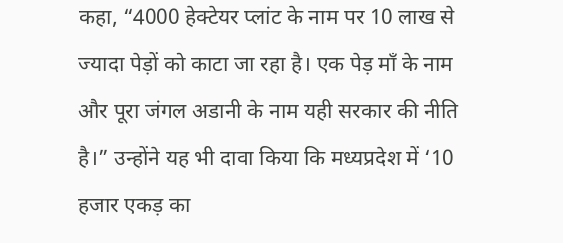कहा, “4000 हेक्टेयर प्लांट के नाम पर 10 लाख से ज्यादा पेड़ों को काटा जा रहा है। एक पेड़ माँ के नाम और पूरा जंगल अडानी के नाम यही सरकार की नीति है।” उन्होंने यह भी दावा किया कि मध्यप्रदेश में ‘10 हजार एकड़ का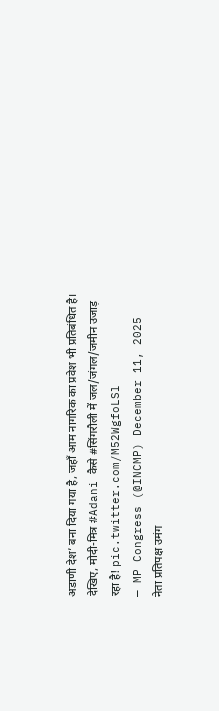अडाणी देश’ बना दिया गया है, जहाँ आम नागरिक का प्रवेश भी प्रतिबंधित है।
देखिए, मोदी-मित्र #Adani कैसे #सिंगरौली में जल/जंगल/जमीन उजाड़ रहा है! pic.twitter.com/M52WgfoLSl
— MP Congress (@INCMP) December 11, 2025
नेता प्रतिपक्ष उमंग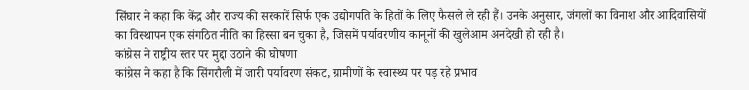सिंघार ने कहा कि केंद्र और राज्य की सरकारें सिर्फ एक उद्योगपति के हितों के लिए फैसले ले रही हैं। उनके अनुसार, जंगलों का विनाश और आदिवासियों का विस्थापन एक संगठित नीति का हिस्सा बन चुका है, जिसमें पर्यावरणीय कानूनों की खुलेआम अनदेखी हो रही है।
कांग्रेस ने राष्ट्रीय स्तर पर मुद्दा उठाने की घोषणा
कांग्रेस ने कहा है कि सिंगरौली में जारी पर्यावरण संकट, ग्रामीणों के स्वास्थ्य पर पड़ रहे प्रभाव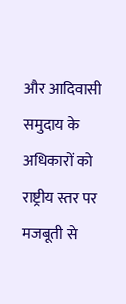और आदिवासी समुदाय के अधिकारों को राष्ट्रीय स्तर पर मजबूती से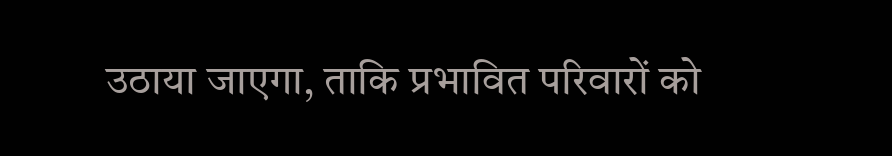उठाया जाएगा, ताकि प्रभावित परिवारों को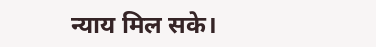न्याय मिल सके।